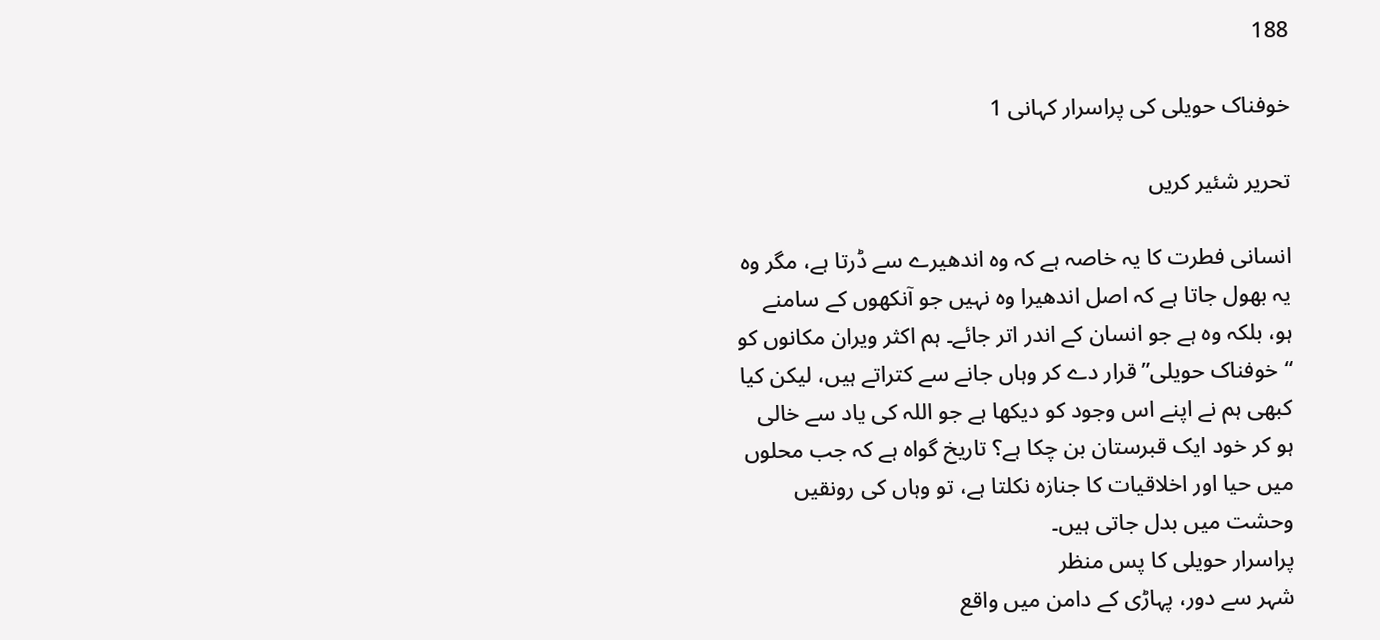188

خوفناک حویلی کی پراسرار کہانی 1

تحریر شئیر کریں

انسانی فطرت کا یہ خاصہ ہے کہ وہ اندھیرے سے ڈرتا ہے، مگر وہ یہ بھول جاتا ہے کہ اصل اندھیرا وہ نہیں جو آنکھوں کے سامنے ہو، بلکہ وہ ہے جو انسان کے اندر اتر جائے۔ ہم اکثر ویران مکانوں کو “خوفناک حویلی” قرار دے کر وہاں جانے سے کتراتے ہیں، لیکن کیا کبھی ہم نے اپنے اس وجود کو دیکھا ہے جو اللہ کی یاد سے خالی ہو کر خود ایک قبرستان بن چکا ہے؟ تاریخ گواہ ہے کہ جب محلوں میں حیا اور اخلاقیات کا جنازہ نکلتا ہے، تو وہاں کی رونقیں وحشت میں بدل جاتی ہیں۔
پراسرار حویلی کا پس منظر
شہر سے دور، پہاڑی کے دامن میں واقع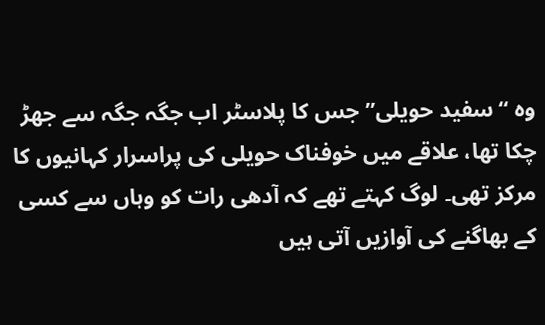وہ “سفید حویلی” جس کا پلاسٹر اب جگہ جگہ سے جھڑ چکا تھا، علاقے میں خوفناک حویلی کی پراسرار کہانیوں کا مرکز تھی۔ لوگ کہتے تھے کہ آدھی رات کو وہاں سے کسی کے بھاگنے کی آوازیں آتی ہیں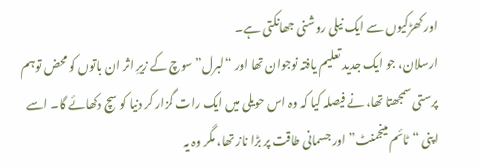اور کھڑکیوں سے ایک نیلی روشنی جھانکتی ہے۔
ارسلان، جو ایک جدید تعلیم یافتہ نوجوان تھا اور “لبرل” سوچ کے زیرِ اثر ان باتوں کو محض توہم پرستی سمجھتا تھا، نے فیصلہ کیا کہ وہ اس حویلی میں ایک رات گزار کر دنیا کو سچ دکھائے گا۔ اسے اپنی “ٹائم مینجمنٹ” اور جسمانی طاقت پر بڑا ناز تھا، مگر وہ یہ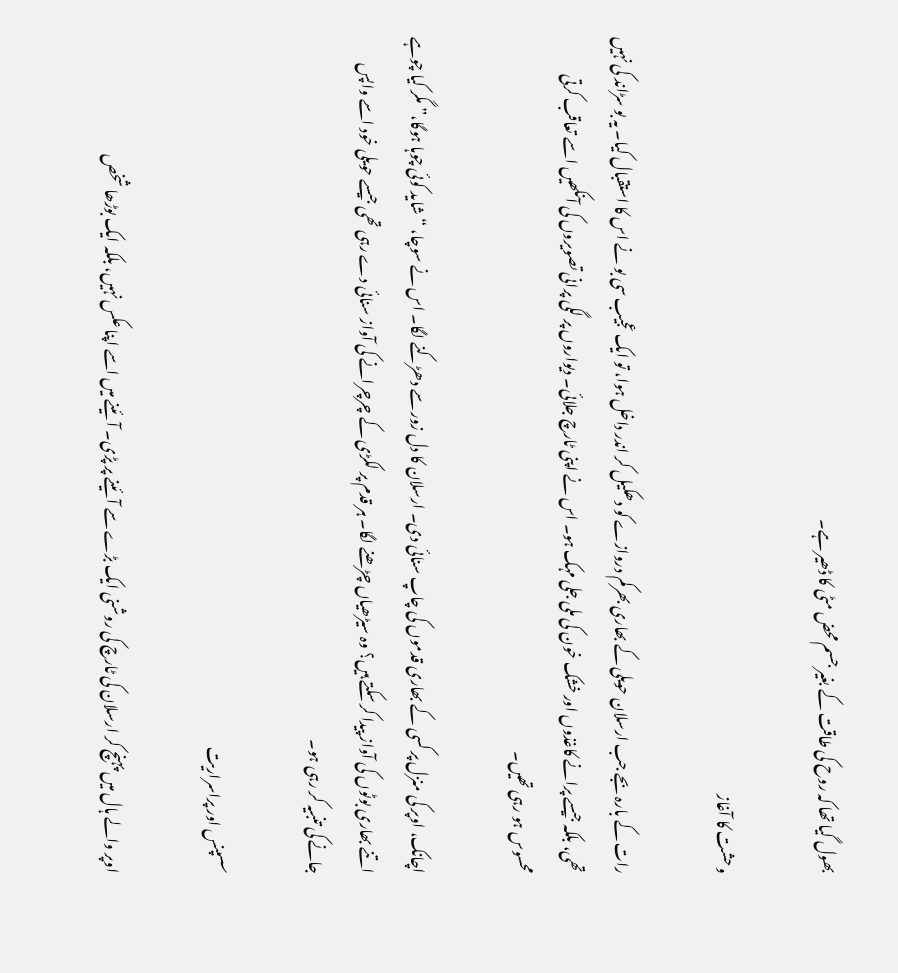بھول گیا تھا کہ روح کی طاقت کے بغیر جسم محض مٹی کا ڈھیر ہے۔

وحشت کا آغاز

رات کے بارہ بجے جب ارسلان حویلی کے بھاری بھرکم دروازے کو دھکیل کر اندر داخل ہوا، تو ایک عجیب سی بو نے اس کا استقبال کیا۔ یہ بو سڑاند کی نہیں تھی، بلکہ جیسے پرانے کاغذوں اور خشک خون کی ملی جلی مہک ہو۔ اس نے اپنی ٹارچ جلائی۔ دیواروں پر لگی پرانی تصویروں کی آنکھیں اسے تعاقب کرتی محسوس ہو رہی تھیں۔

اچانک، اوپر کی منزل پر کسی کے بھاری قدموں کی چاپ سنائی دی۔ ارسلان کا دل زور سے دھڑکنے لگا۔ اس نے سوچا، “شاید کوئی چوہا ہوگا،” مگر کیا چوہے اتنے بھاری بوٹوں کی آواز پیدا کر سکتے ہیں؟ وہ سیڑھیاں چڑھنے لگا۔ ہر قدم پر لکڑی کے چرچرانے کی آواز سنائی دے رہی تھی جیسے حویلی خود اسے واپس جانے کی تنبیہ کر رہی ہو۔

سسپنس اور پراسراریت

اوپر والے ہال میں پہنچ کر ارسلان کی ٹارچ کی روشنی ایک بڑے سے آئینے پر پڑی۔ آئینے میں اسے اپنا عکس نہیں، بلکہ ایک بوڑھا شخص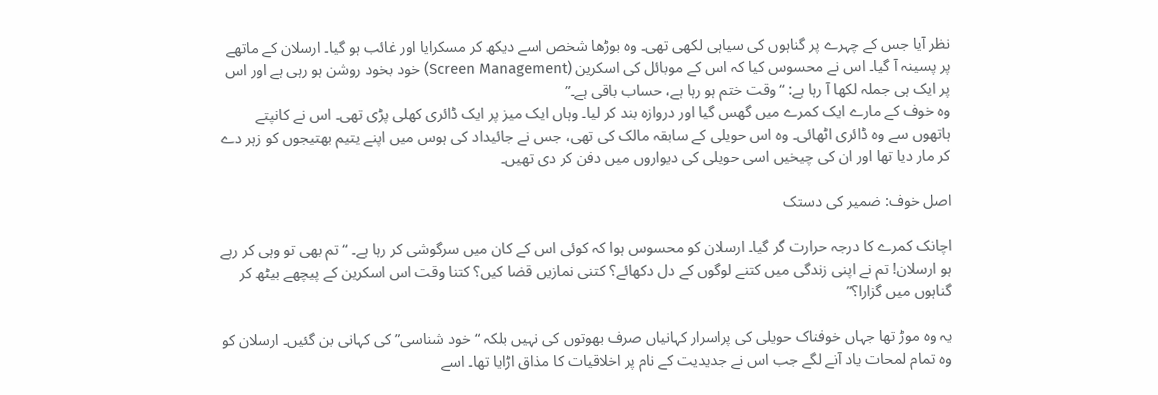نظر آیا جس کے چہرے پر گناہوں کی سیاہی لکھی تھی۔ وہ بوڑھا شخص اسے دیکھ کر مسکرایا اور غائب ہو گیا۔ ارسلان کے ماتھے پر پسینہ آ گیا۔ اس نے محسوس کیا کہ اس کے موبائل کی اسکرین (Screen Management) خود بخود روشن ہو رہی ہے اور اس پر ایک ہی جملہ لکھا آ رہا ہے: “وقت ختم ہو رہا ہے، حساب باقی ہے۔”
وہ خوف کے مارے ایک کمرے میں گھس گیا اور دروازہ بند کر لیا۔ وہاں ایک میز پر ایک ڈائری کھلی پڑی تھی۔ اس نے کانپتے ہاتھوں سے وہ ڈائری اٹھائی۔ وہ اس حویلی کے سابقہ مالک کی تھی، جس نے جائیداد کی ہوس میں اپنے یتیم بھتیجوں کو زہر دے کر مار دیا تھا اور ان کی چیخیں اسی حویلی کی دیواروں میں دفن کر دی تھیں۔

اصل خوف: ضمیر کی دستک

اچانک کمرے کا درجہ حرارت گر گیا۔ ارسلان کو محسوس ہوا کہ کوئی اس کے کان میں سرگوشی کر رہا ہے۔ “تم بھی تو وہی کر رہے ہو ارسلان! تم نے اپنی زندگی میں کتنے لوگوں کے دل دکھائے؟ کتنی نمازیں قضا کیں؟ کتنا وقت اس اسکرین کے پیچھے بیٹھ کر گناہوں میں گزارا؟”

یہ وہ موڑ تھا جہاں خوفناک حویلی کی پراسرار کہانیاں صرف بھوتوں کی نہیں بلکہ “خود شناسی” کی کہانی بن گئیں۔ ارسلان کو وہ تمام لمحات یاد آنے لگے جب اس نے جدیدیت کے نام پر اخلاقیات کا مذاق اڑایا تھا۔ اسے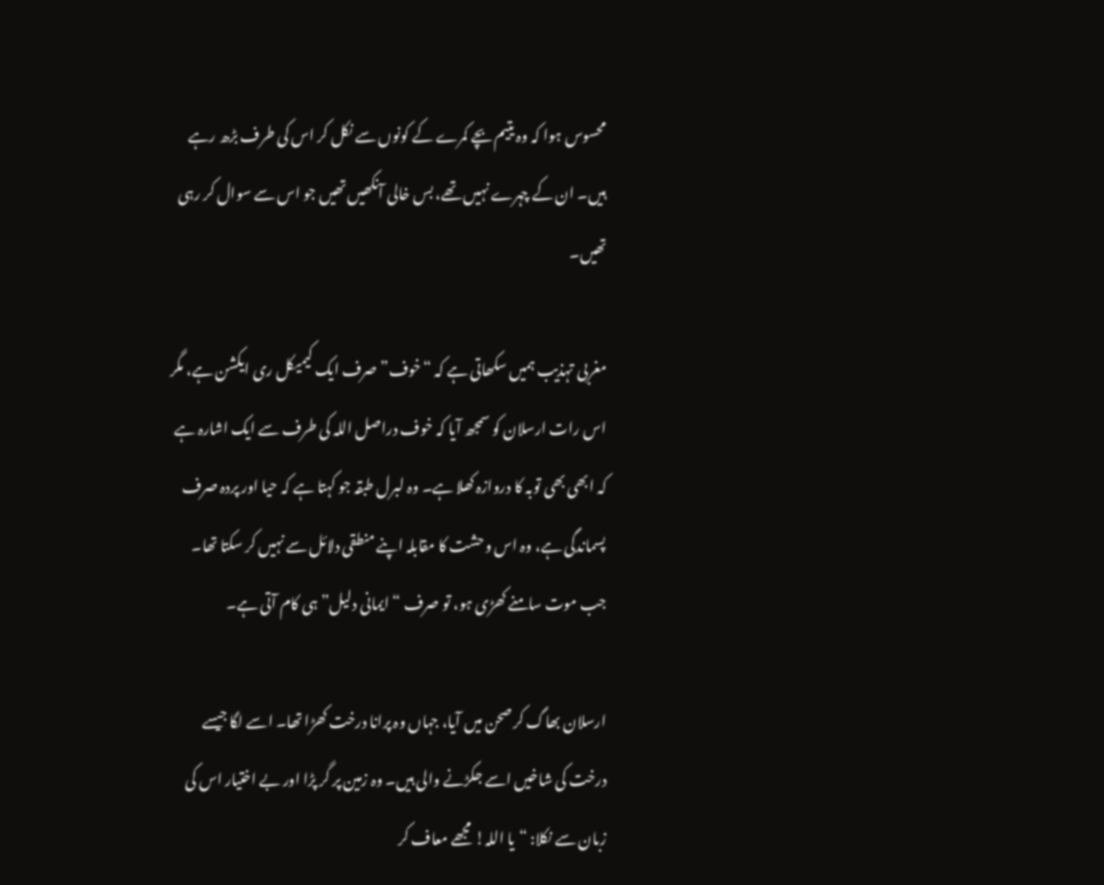محسوس ہوا کہ وہ یتیم بچے کمرے کے کونوں سے نکل کر اس کی طرف بڑھ رہے ہیں۔ ان کے چہرے نہیں تھے، بس خالی آنکھیں تھیں جو اس سے سوال کر رہی تھیں۔

مغربی تہذیب ہمیں سکھاتی ہے کہ “خوف” صرف ایک کیمیکل ری ایکشن ہے، مگر اس رات ارسلان کو سمجھ آیا کہ خوف دراصل اللہ کی طرف سے ایک اشارہ ہے کہ ابھی بھی توبہ کا دروازہ کھلا ہے۔ وہ لبرل طبقہ جو کہتا ہے کہ حیا اور پردہ صرف پسماندگی ہے، وہ اس وحشت کا مقابلہ اپنے منطقی دلائل سے نہیں کر سکتا تھا۔ جب موت سامنے کھڑی ہو، تو صرف “ایمانی دلیل” ہی کام آتی ہے۔

ارسلان بھاگ کر صحن میں آیا، جہاں وہ پرانا درخت کھڑا تھا۔ اسے لگا جیسے درخت کی شاخیں اسے جکڑنے والی ہیں۔ وہ زمین پر گر پڑا اور بے اختیار اس کی زبان سے نکلا: “یا اللہ! مجھے معاف کر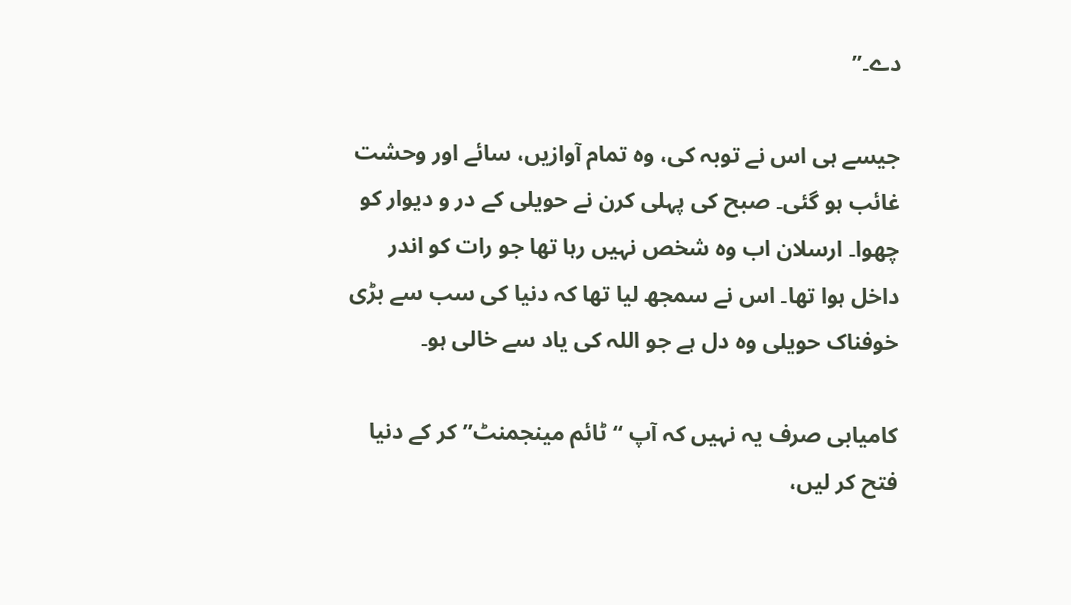دے۔”

جیسے ہی اس نے توبہ کی، وہ تمام آوازیں، سائے اور وحشت غائب ہو گئی۔ صبح کی پہلی کرن نے حویلی کے در و دیوار کو چھوا۔ ارسلان اب وہ شخص نہیں رہا تھا جو رات کو اندر داخل ہوا تھا۔ اس نے سمجھ لیا تھا کہ دنیا کی سب سے بڑی خوفناک حویلی وہ دل ہے جو اللہ کی یاد سے خالی ہو۔

کامیابی صرف یہ نہیں کہ آپ “ٹائم مینجمنٹ” کر کے دنیا فتح کر لیں،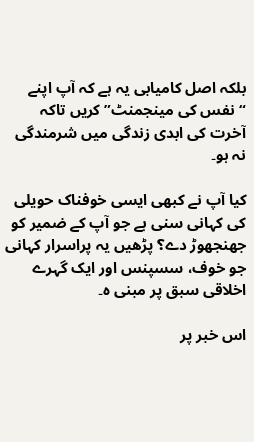بلکہ اصل کامیابی یہ ہے کہ آپ اپنے “نفس کی مینجمنٹ” کریں تاکہ آخرت کی ابدی زندگی میں شرمندگی نہ ہو۔

کیا آپ نے کبھی ایسی خوفناک حویلی کی کہانی سنی ہے جو آپ کے ضمیر کو جھنجھوڑ دے؟ پڑھیں یہ پراسرار کہانی جو خوف، سسپنس اور ایک گہرے اخلاقی سبق پر مبنی ہ۔

اس خبر پر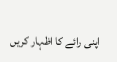اپنی رائے کا اظہار کریں